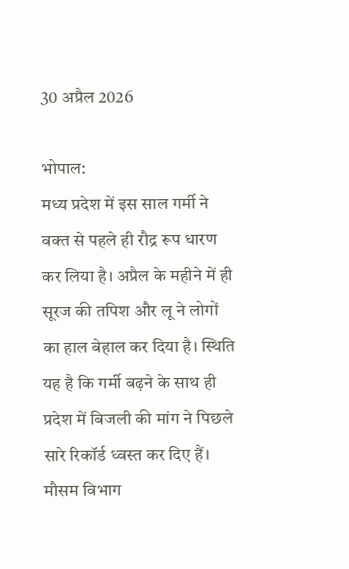30 अप्रैल 2026

भोपाल:
मध्य प्रदेश में इस साल गर्मी ने वक्त से पहले ही रौद्र रूप धारण कर लिया है। अप्रैल के महीने में ही सूरज की तपिश और लू ने लोगों का हाल बेहाल कर दिया है। स्थिति यह है कि गर्मी बढ़ने के साथ ही प्रदेश में बिजली की मांग ने पिछले सारे रिकॉर्ड ध्वस्त कर दिए हैं। मौसम विभाग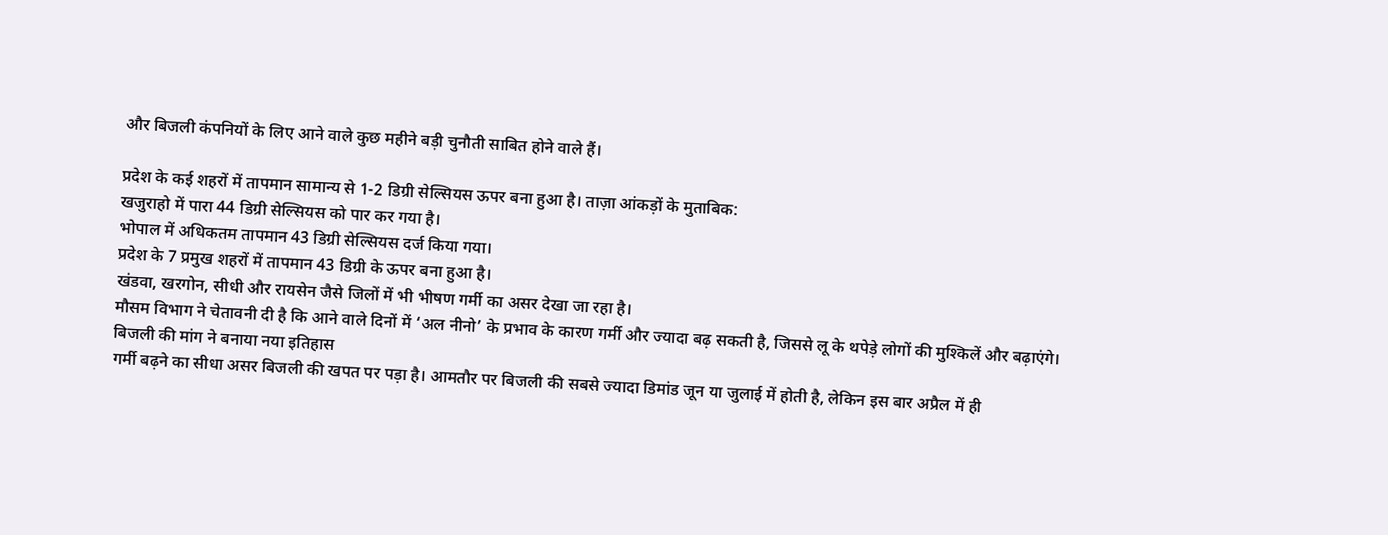और बिजली कंपनियों के लिए आने वाले कुछ महीने बड़ी चुनौती साबित होने वाले हैं।

प्रदेश के कई शहरों में तापमान सामान्य से 1-2 डिग्री सेल्सियस ऊपर बना हुआ है। ताज़ा आंकड़ों के मुताबिक:
खजुराहो में पारा 44 डिग्री सेल्सियस को पार कर गया है।
भोपाल में अधिकतम तापमान 43 डिग्री सेल्सियस दर्ज किया गया।
प्रदेश के 7 प्रमुख शहरों में तापमान 43 डिग्री के ऊपर बना हुआ है।
खंडवा, खरगोन, सीधी और रायसेन जैसे जिलों में भी भीषण गर्मी का असर देखा जा रहा है।
मौसम विभाग ने चेतावनी दी है कि आने वाले दिनों में ‘अल नीनो’ के प्रभाव के कारण गर्मी और ज्यादा बढ़ सकती है, जिससे लू के थपेड़े लोगों की मुश्किलें और बढ़ाएंगे।
बिजली की मांग ने बनाया नया इतिहास
गर्मी बढ़ने का सीधा असर बिजली की खपत पर पड़ा है। आमतौर पर बिजली की सबसे ज्यादा डिमांड जून या जुलाई में होती है, लेकिन इस बार अप्रैल में ही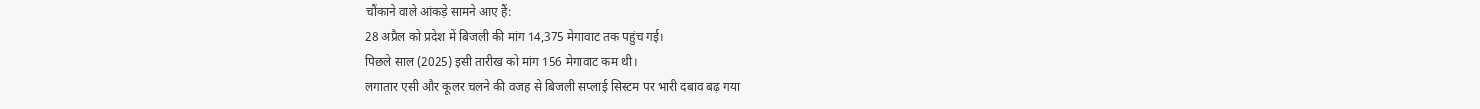चौंकाने वाले आंकड़े सामने आए हैं:
28 अप्रैल को प्रदेश में बिजली की मांग 14,375 मेगावाट तक पहुंच गई।
पिछले साल (2025) इसी तारीख को मांग 156 मेगावाट कम थी।
लगातार एसी और कूलर चलने की वजह से बिजली सप्लाई सिस्टम पर भारी दबाव बढ़ गया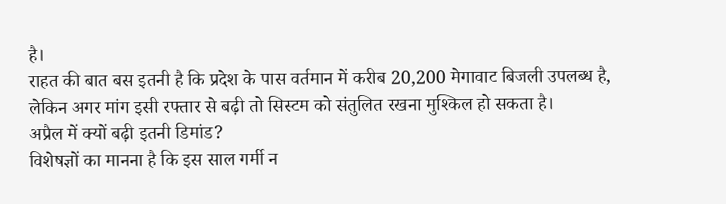है।
राहत की बात बस इतनी है कि प्रदेश के पास वर्तमान में करीब 20,200 मेगावाट बिजली उपलब्ध है, लेकिन अगर मांग इसी रफ्तार से बढ़ी तो सिस्टम को संतुलित रखना मुश्किल हो सकता है।
अप्रैल में क्यों बढ़ी इतनी डिमांड?
विशेषज्ञों का मानना है कि इस साल गर्मी न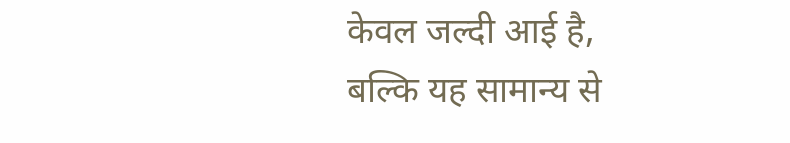केवल जल्दी आई है, बल्कि यह सामान्य से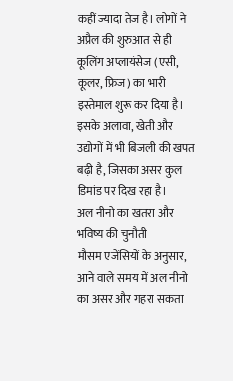कहीं ज्यादा तेज है। लोगों ने अप्रैल की शुरुआत से ही कूलिंग अप्लायंसेज (एसी, कूलर, फ्रिज) का भारी इस्तेमाल शुरू कर दिया है। इसके अलावा, खेती और उद्योगों में भी बिजली की खपत बढ़ी है, जिसका असर कुल डिमांड पर दिख रहा है।
अल नीनो का खतरा और भविष्य की चुनौती
मौसम एजेंसियों के अनुसार, आने वाले समय में अल नीनो का असर और गहरा सकता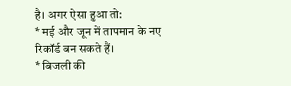है। अगर ऐसा हुआ तो:
* मई और जून में तापमान के नए रिकॉर्ड बन सकते हैं।
* बिजली की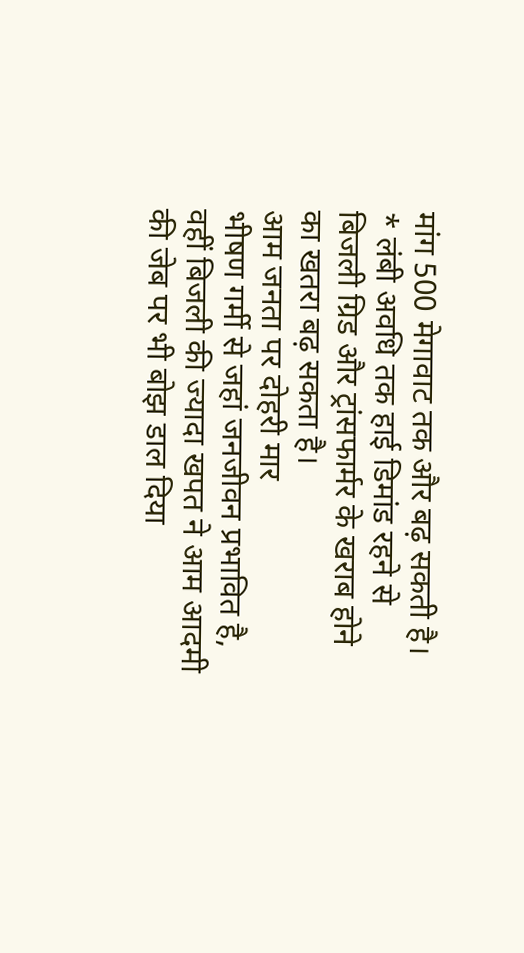मांग 500 मेगावाट तक और बढ़ सकती है।
* लंबी अवधि तक हाई डिमांड रहने से बिजली ग्रिड और ट्रांसफार्मर के खराब होने का खतरा बढ़ सकता है।
आम जनता पर दोहरी मार
भीषण गर्मी से जहां जनजीवन प्रभावित है, वहीं बिजली की ज्यादा खपत ने आम आदमी की जेब पर भी बोझ डाल दिया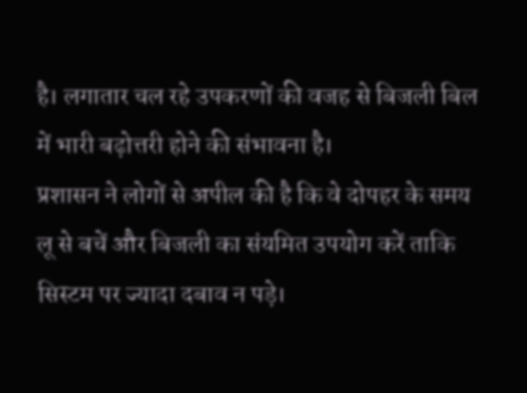है। लगातार चल रहे उपकरणों की वजह से बिजली बिल में भारी बढ़ोत्तरी होने की संभावना है।
प्रशासन ने लोगों से अपील की है कि वे दोपहर के समय लू से बचें और बिजली का संयमित उपयोग करें ताकि सिस्टम पर ज्यादा दबाव न पड़े।